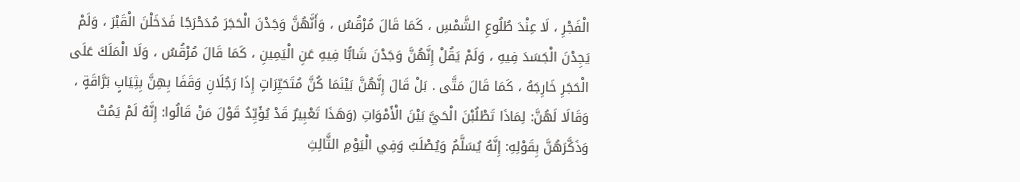الْفَجْرِ ، لَا عِنْدَ طُلُوعِ الشَّمْسِ ، كَمَا قَالَ مُرْقُسُ ، وَأَنَّهُنَّ وَجَدْنَ الْحَجَرَ مُدَحْرَجًا فَدَخَلْنَ الْقَبْرَ ، وَلَمْ يَجِدْنَ الْجَسَدَ فِيهِ ، وَلَمْ يَقُلْ إِنَّهُنَّ وَجَدْنَ شَابًّا فِيهِ عَنِ الْيَمِينِ ، كَمَا قَالَ مُرْقُسُ ، وَلَا الْمَلَكَ عَلَى الْحَجَرِ خَارِجَهُ ، كَمَا قَالَ مَتَّى . بَلْ قَالَ إِنَّهُنَّ بَيْنَمَا كُنَّ مُتَحَيِّرَاتٍ إِذَا رَجُلَانِ وَقَفَا بِهِنَّ بِثِيَابٍ بَرَّاقَةٍ ، وَقَالَا لَهُنَّ: لِمَاذَا تَطْلُبْنَ الْحَيَّ بَيْنَ الْأَمْوَاتِ (وَهَذَا تَعْبِيرٌ قَدْ يُؤَيِّدُ قَوْلَ مَنْ قَالُوا: إِنَّهُ لَمْ يَمُتْ وَذَكَّرَهُنَّ بِقَوْلِهِ: إِنَّهُ يُسَلَّمُ وَيُصْلَبُ وَفِي الْيَوْمِ الثَّالِثِ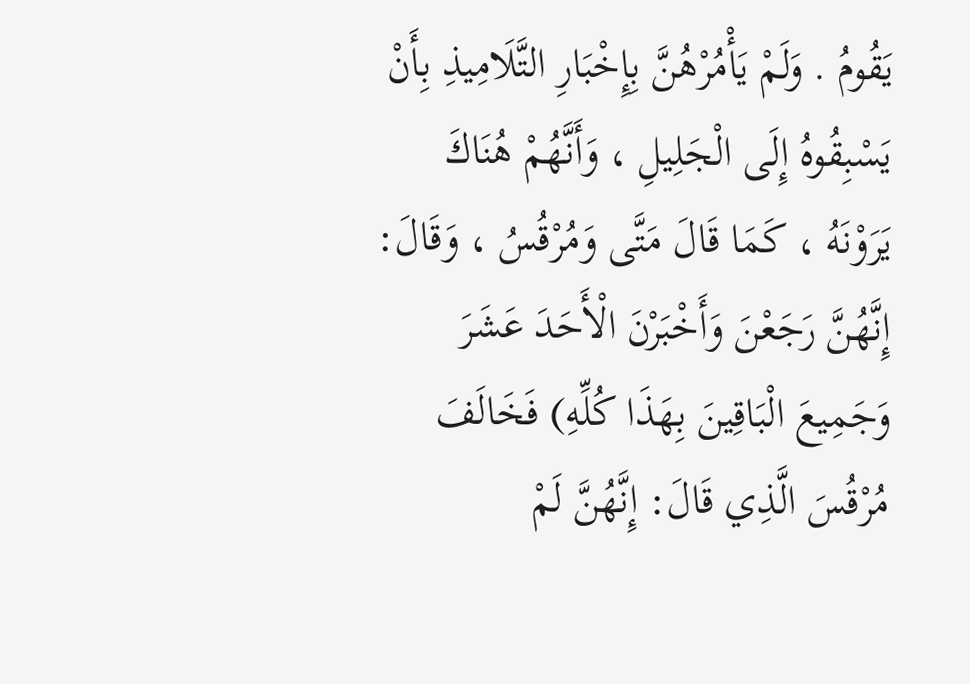يَقُومُ . وَلَمْ يَأْمُرْهُنَّ بِإِخْبَارِ التَّلَامِيذِ بِأَنْ يَسْبِقُوهُ إِلَى الْجَلِيلِ ، وَأَنَّهُمْ هُنَاكَ يَرَوْنَهُ ، كَمَا قَالَ مَتَّى وَمُرْقُسُ ، وَقَالَ: إِنَّهُنَّ رَجَعْنَ وَأَخْبَرْنَ الْأَحَدَ عَشَرَ وَجَمِيعَ الْبَاقِينَ بِهَذَا كُلِّهِ) فَخَالَفَ مُرْقُسَ الَّذِي قَالَ: إِنَّهُنَّ لَمْ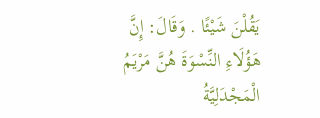يَقُلْنَ شَيْئًا . وَقَالَ: إِنَّ هَؤُلَاءِ النِّسْوَةَ هُنَّ مَرْيَمُ الْمَجْدَلِيَّةُ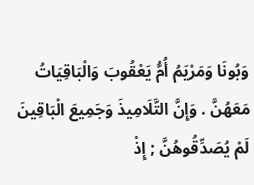وَبُونَا وَمَرْيَمُ أُمُّ يَعْقُوبَ وَالْبَاقِيَاتُ مَعَهُنَّ . وَإِنَّ التَّلَامِيذَ وَجَمِيعَ الْبَاقِينَ لَمْ يُصَدِّقُوهُنَّ ; إِذْ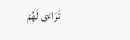تَرَاءَى لَهُمْ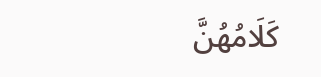كَلَامُهُنَّ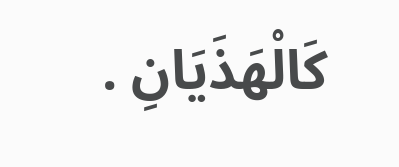كَالْهَذَيَانِ .